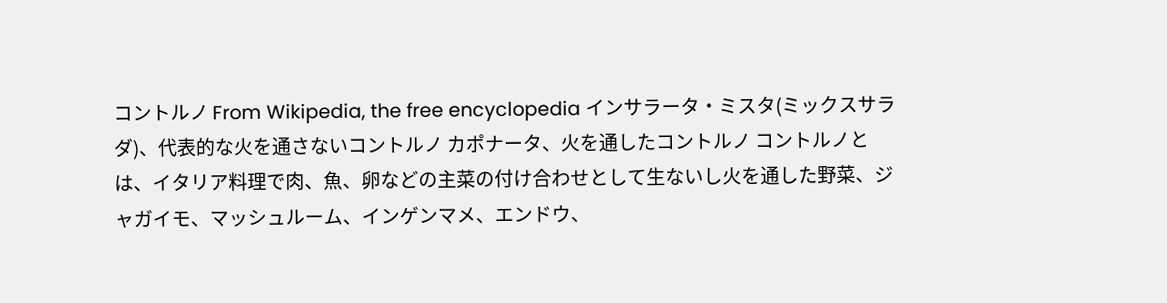コントルノ From Wikipedia, the free encyclopedia インサラータ・ミスタ(ミックスサラダ)、代表的な火を通さないコントルノ カポナータ、火を通したコントルノ コントルノとは、イタリア料理で肉、魚、卵などの主菜の付け合わせとして生ないし火を通した野菜、ジャガイモ、マッシュルーム、インゲンマメ、エンドウ、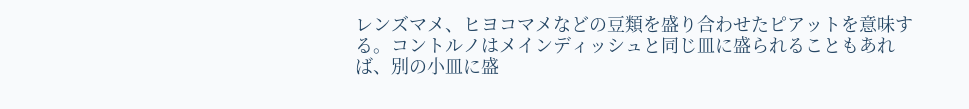レンズマメ、ヒヨコマメなどの豆類を盛り合わせたピアットを意味する。コントルノはメインディッシュと同じ皿に盛られることもあれば、別の小皿に盛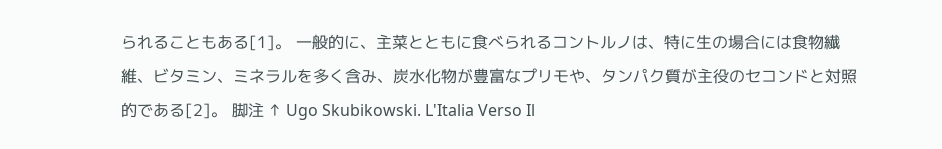られることもある[1]。 一般的に、主菜とともに食べられるコントルノは、特に生の場合には食物繊維、ビタミン、ミネラルを多く含み、炭水化物が豊富なプリモや、タンパク質が主役のセコンドと対照的である[2]。 脚注 ↑ Ugo Skubikowski. L'Italia Verso Il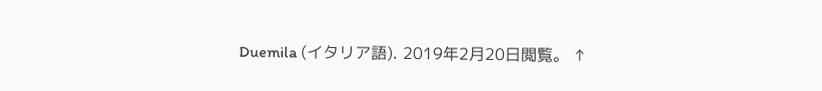Duemila (イタリア語). 2019年2月20日閲覧。 ↑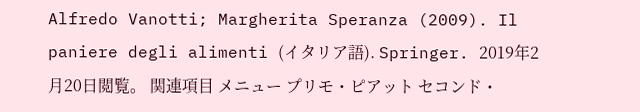Alfredo Vanotti; Margherita Speranza (2009). Il paniere degli alimenti (イタリア語). Springer. 2019年2月20日閲覧。 関連項目 メニュー プリモ・ピアット セコンド・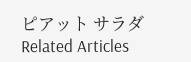ピアット サラダ Related Articles